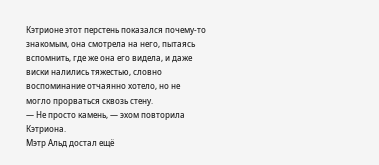Кэтрионе этот перстень показался почему-то знакомым, она смотрела на него, пытаясь вспомнить, где же она его видела, и даже виски налились тяжестью, словно воспоминание отчаянно хотело, но не могло прорваться сквозь стену.
— Не просто камень, — эхом повторила Кэтриона.
Мэтр Альд достал ещё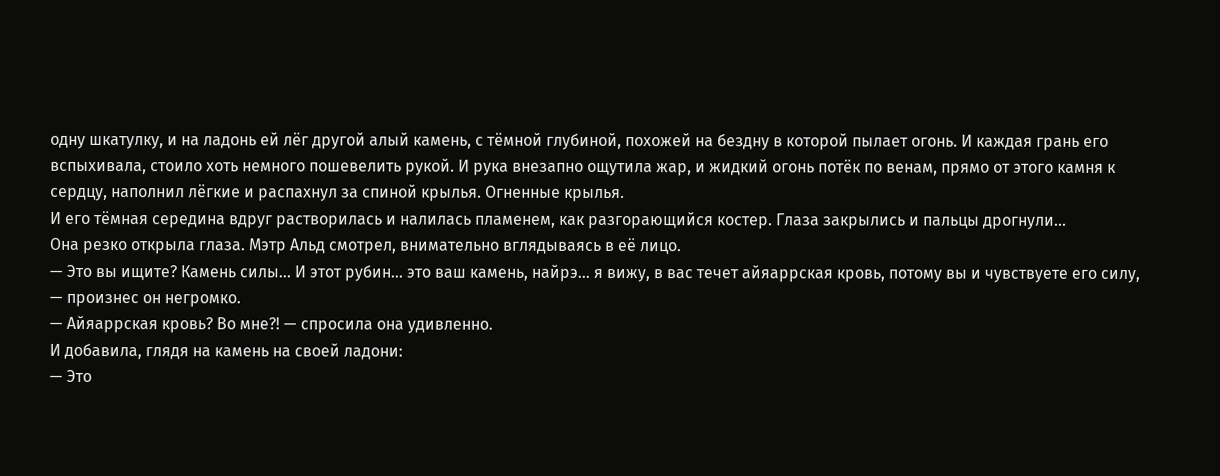одну шкатулку, и на ладонь ей лёг другой алый камень, с тёмной глубиной, похожей на бездну в которой пылает огонь. И каждая грань его вспыхивала, стоило хоть немного пошевелить рукой. И рука внезапно ощутила жар, и жидкий огонь потёк по венам, прямо от этого камня к сердцу, наполнил лёгкие и распахнул за спиной крылья. Огненные крылья.
И его тёмная середина вдруг растворилась и налилась пламенем, как разгорающийся костер. Глаза закрылись и пальцы дрогнули...
Она резко открыла глаза. Мэтр Альд смотрел, внимательно вглядываясь в её лицо.
— Это вы ищите? Камень силы... И этот рубин... это ваш камень, найрэ... я вижу, в вас течет айяаррская кровь, потому вы и чувствуете его силу, — произнес он негромко.
— Айяаррская кровь? Во мне?! — спросила она удивленно.
И добавила, глядя на камень на своей ладони:
— Это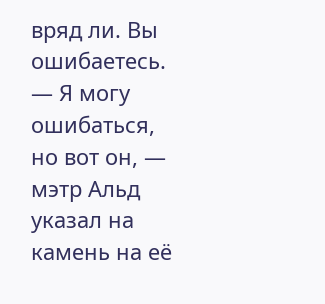вряд ли. Вы ошибаетесь.
— Я могу ошибаться, но вот он, — мэтр Альд указал на камень на её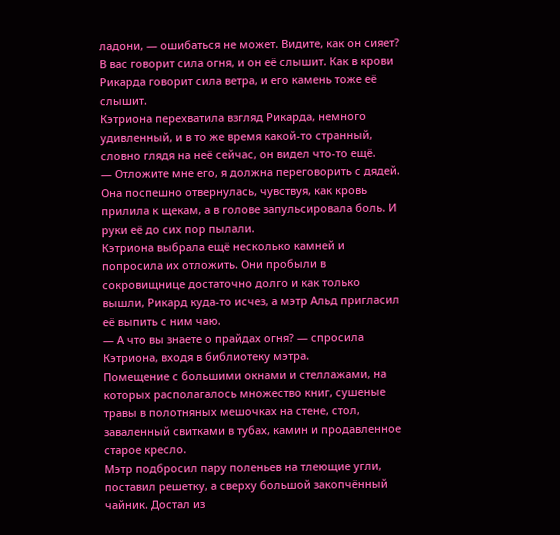ладони, — ошибаться не может. Видите, как он сияет? В вас говорит сила огня, и он её слышит. Как в крови Рикарда говорит сила ветра, и его камень тоже её слышит.
Кэтриона перехватила взгляд Рикарда, немного удивленный, и в то же время какой-то странный, словно глядя на неё сейчас, он видел что-то ещё.
— Отложите мне его, я должна переговорить с дядей.
Она поспешно отвернулась, чувствуя, как кровь прилила к щекам, а в голове запульсировала боль. И руки её до сих пор пылали.
Кэтриона выбрала ещё несколько камней и попросила их отложить. Они пробыли в сокровищнице достаточно долго и как только вышли, Рикард куда-то исчез, а мэтр Альд пригласил её выпить с ним чаю.
— А что вы знаете о прайдах огня? — спросила Кэтриона, входя в библиотеку мэтра.
Помещение с большими окнами и стеллажами, на которых располагалось множество книг, сушеные травы в полотняных мешочках на стене, стол, заваленный свитками в тубах, камин и продавленное старое кресло.
Мэтр подбросил пару поленьев на тлеющие угли, поставил решетку, а сверху большой закопчённый чайник. Достал из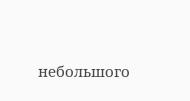небольшого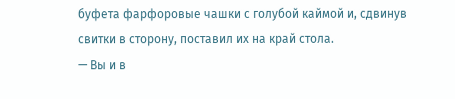буфета фарфоровые чашки с голубой каймой и, сдвинув свитки в сторону, поставил их на край стола.
— Вы и в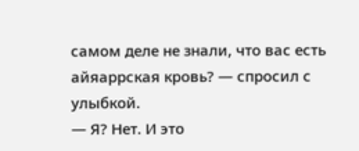самом деле не знали, что вас есть айяаррская кровь? — спросил с улыбкой.
— Я? Нет. И это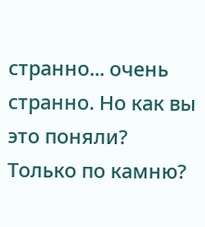странно... очень странно. Но как вы это поняли? Только по камню?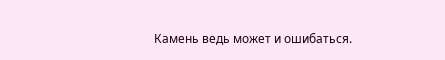Камень ведь может и ошибаться.